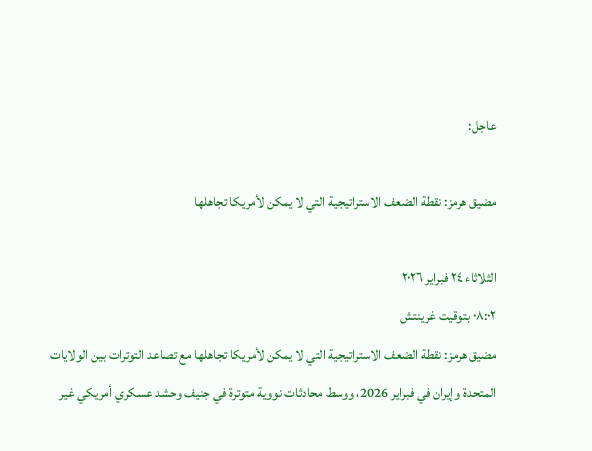عاجل:

مضيق هرمز: نقطة الضعف الاستراتيجية التي لا يمكن لأمريكا تجاهلها

الثلاثاء ٢٤ فبراير ٢٠٢٦
٠٨:٠٢ بتوقيت غرينتش
مضيق هرمز: نقطة الضعف الاستراتيجية التي لا يمكن لأمريكا تجاهلها مع تصاعد التوترات بين الولايات المتحدة وإيران في فبراير 2026، ووسط محادثات نووية متوترة في جنيف وحشد عسكري أمريكي غير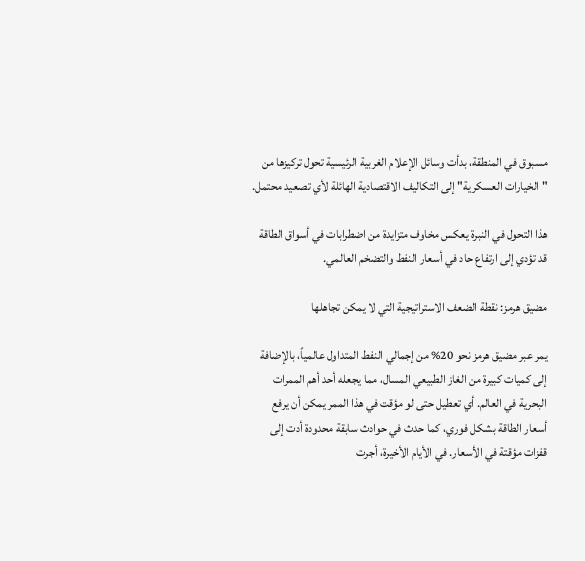مسبوق في المنطقة، بدأت وسائل الإعلام الغربية الرئيسية تحول تركيزها من "الخيارات العسكرية" إلى التكاليف الاقتصادية الهائلة لأي تصعيد محتمل.

هذا التحول في النبرة يعكس مخاوف متزايدة من اضطرابات في أسواق الطاقة قد تؤدي إلى ارتفاع حاد في أسعار النفط والتضخم العالمي.

مضيق هرمز: نقطة الضعف الاستراتيجية التي لا يمكن تجاهلها

يمر عبر مضيق هرمز نحو 20% من إجمالي النفط المتداول عالمياً، بالإضافة إلى كميات كبيرة من الغاز الطبيعي المسال، مما يجعله أحد أهم الممرات البحرية في العالم. أي تعطيل حتى لو مؤقت في هذا الممر يمكن أن يرفع أسعار الطاقة بشكل فوري، كما حدث في حوادث سابقة محدودة أدت إلى قفزات مؤقتة في الأسعار. في الأيام الأخيرة، أجرت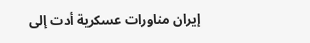إيران مناورات عسكرية أدت إلى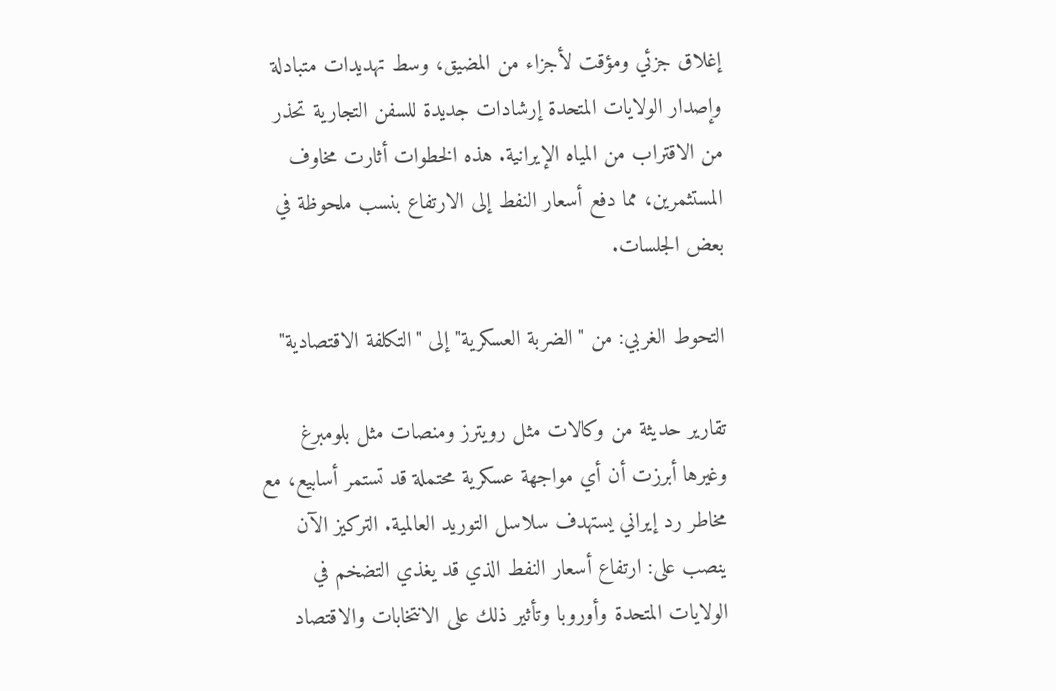إغلاق جزئي ومؤقت لأجزاء من المضيق، وسط تهديدات متبادلة وإصدار الولايات المتحدة إرشادات جديدة للسفن التجارية تحذر من الاقتراب من المياه الإيرانية. هذه الخطوات أثارت مخاوف المستثمرين، مما دفع أسعار النفط إلى الارتفاع بنسب ملحوظة في بعض الجلسات.

التحوط الغربي: من "الضربة العسكرية" إلى "التكلفة الاقتصادية"

تقارير حديثة من وكالات مثل رويترز ومنصات مثل بلومبرغ وغيرها أبرزت أن أي مواجهة عسكرية محتملة قد تستمر أسابيع، مع مخاطر رد إيراني يستهدف سلاسل التوريد العالمية. التركيز الآن ينصب على: ارتفاع أسعار النفط الذي قد يغذي التضخم في الولايات المتحدة وأوروبا وتأثير ذلك على الانتخابات والاقتصاد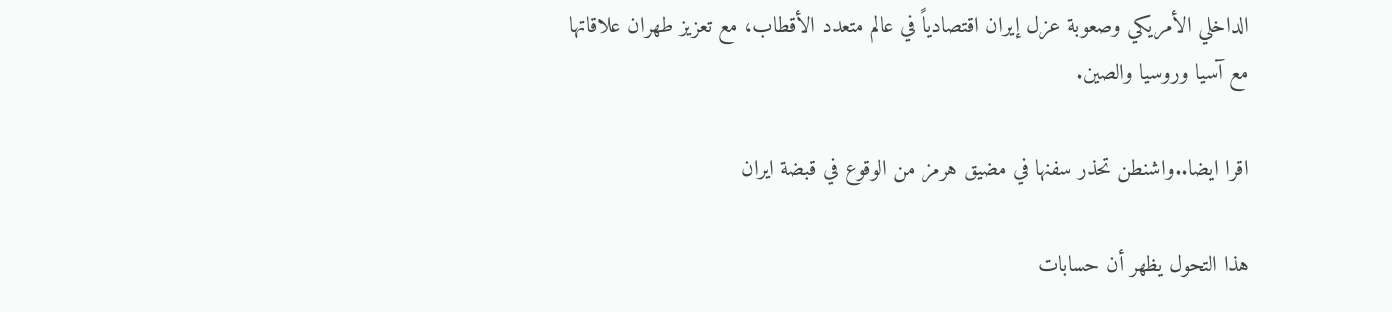الداخلي الأمريكي وصعوبة عزل إيران اقتصادياً في عالم متعدد الأقطاب، مع تعزيز طهران علاقاتها مع آسيا وروسيا والصين.

اقرا ايضا..واشنطن تحذر سفنها في مضيق هرمز من الوقوع في قبضة ايران

هذا التحول يظهر أن حسابات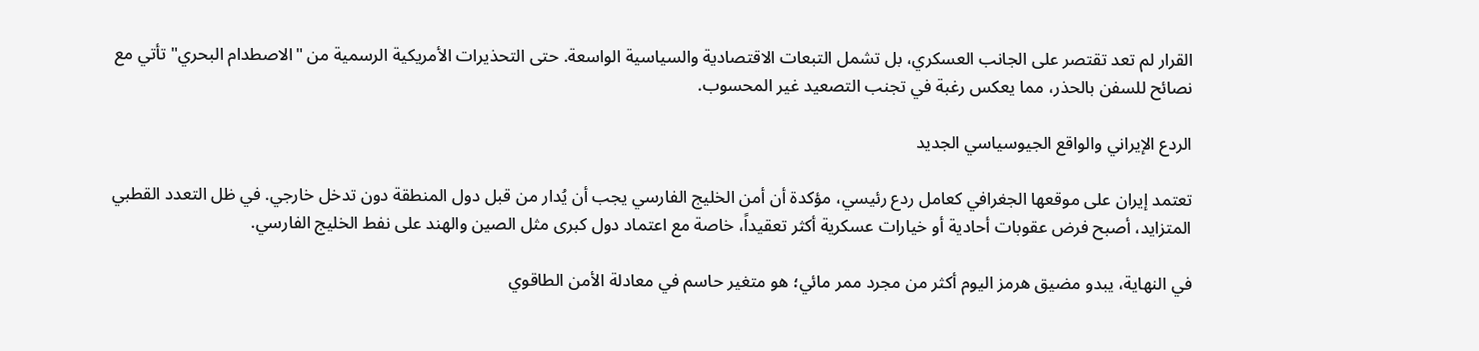القرار لم تعد تقتصر على الجانب العسكري، بل تشمل التبعات الاقتصادية والسياسية الواسعة. حتى التحذيرات الأمريكية الرسمية من "الاصطدام البحري" تأتي مع نصائح للسفن بالحذر، مما يعكس رغبة في تجنب التصعيد غير المحسوب.

الردع الإيراني والواقع الجيوسياسي الجديد

تعتمد إيران على موقعها الجغرافي كعامل ردع رئيسي، مؤكدة أن أمن الخليج الفارسي يجب أن يُدار من قبل دول المنطقة دون تدخل خارجي. في ظل التعدد القطبي المتزايد، أصبح فرض عقوبات أحادية أو خيارات عسكرية أكثر تعقيداً، خاصة مع اعتماد دول كبرى مثل الصين والهند على نفط الخليج الفارسي.

في النهاية، يبدو مضيق هرمز اليوم أكثر من مجرد ممر مائي؛ هو متغير حاسم في معادلة الأمن الطاقوي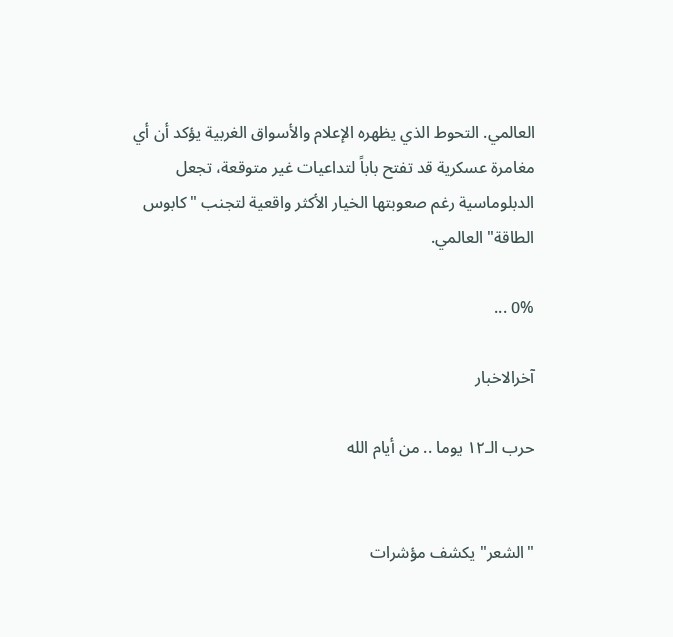العالمي. التحوط الذي يظهره الإعلام والأسواق الغربية يؤكد أن أي مغامرة عسكرية قد تفتح باباً لتداعيات غير متوقعة، تجعل الدبلوماسية رغم صعوبتها الخيار الأكثر واقعية لتجنب "كابوس الطاقة" العالمي.

0% ...

آخرالاخبار

حرب الـ١٢ يوما .. من أيام الله


"الشعر" يكشف مؤشرات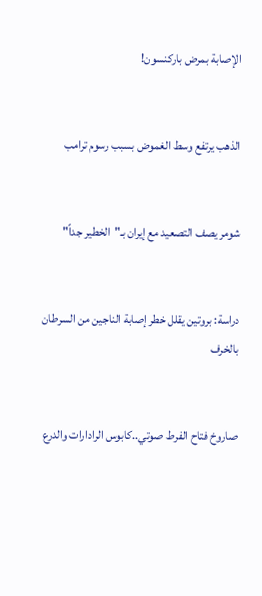الإصابة بمرض باركنسون!


الذهب يرتفع وسط الغموض بسبب رسوم ترامب


شومر يصف التصعيد مع إيران بـ"الخطير جداً"


دراسة: بروتين يقلل خطر إصابة الناجين من السرطان بالخرف


صاروخ فتاح الفرط صوتي..كابوس الرادارات والدرع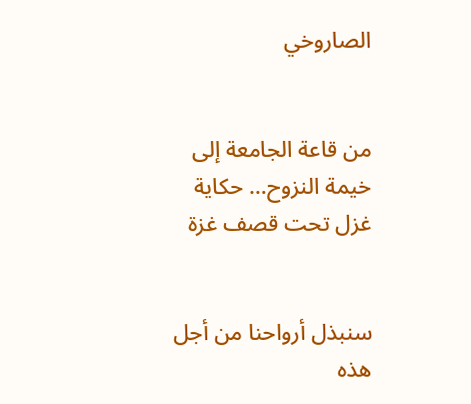الصاروخي


من قاعة الجامعة إلى خيمة النزوح… حكاية غزل تحت قصف غزة


سنبذل أرواحنا من أجل هذه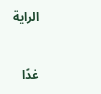الراية


غدًا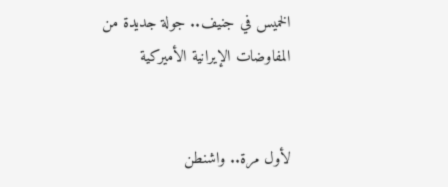الخميس في جنيف.. جولة جديدة من المفاوضات الإيرانية الأميركية


لأول مرة.. واشنطن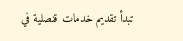تبدأ تقديم خدمات قنصلية في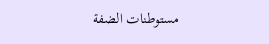مستوطنات الضفة